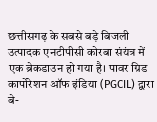छत्तीसगढ़ के सबसे बड़े बिजली उत्पादक एनटीपीसी कोरबा संयंत्र में एक ब्रेकडाउन हो गया है। पावर ग्रिड कार्पोरेशन ऑफ इंडिया (PGCIL) द्वारा बे-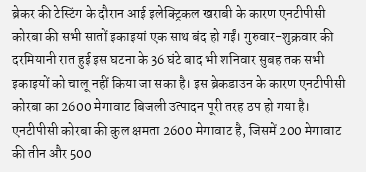ब्रेकर की टेस्टिंग के दौरान आई इलेक्ट्रिकल खराबी के कारण एनटीपीसी कोरबा की सभी सातों इकाइयां एक साथ बंद हो गईं। गुरुवार-शुक्रवार की दरमियानी रात हुई इस घटना के 36 घंटे बाद भी शनिवार सुबह तक सभी इकाइयों को चालू नहीं किया जा सका है। इस ब्रेकडाउन के कारण एनटीपीसी कोरबा का 2600 मेगावाट बिजली उत्पादन पूरी तरह ठप हो गया है। एनटीपीसी कोरबा की कुल क्षमता 2600 मेगावाट है, जिसमें 200 मेगावाट की तीन और 500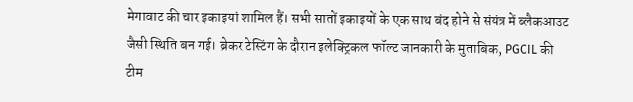मेगावाट की चार इकाइयां शामिल हैं। सभी सातों इकाइयों के एक साथ बंद होने से संयंत्र में ब्लैकआउट जैसी स्थिति बन गई। ब्रेकर टेस्टिंग के दौरान इलेक्ट्रिकल फॉल्ट जानकारी के मुताबिक, PGCIL की टीम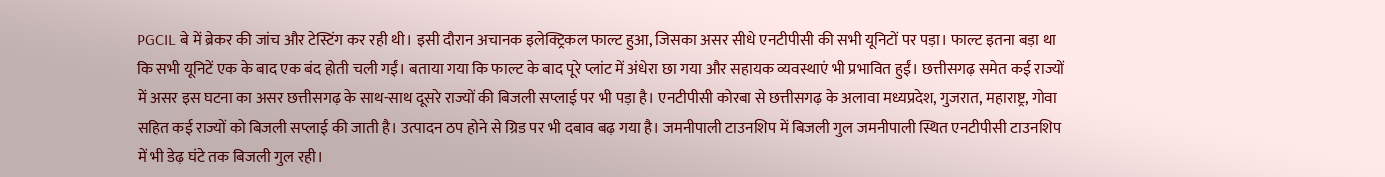PGCIL बे में ब्रेकर की जांच और टेस्टिंग कर रही थी। इसी दौरान अचानक इलेक्ट्रिकल फाल्ट हुआ, जिसका असर सीधे एनटीपीसी की सभी यूनिटों पर पड़ा। फाल्ट इतना बड़ा था कि सभी यूनिटें एक के बाद एक बंद होती चली गईं। बताया गया कि फाल्ट के बाद पूरे प्लांट में अंधेरा छा गया और सहायक व्यवस्थाएं भी प्रभावित हुईं। छत्तीसगढ़ समेत कई राज्यों में असर इस घटना का असर छत्तीसगढ़ के साथ-साथ दूसरे राज्यों की बिजली सप्लाई पर भी पड़ा है। एनटीपीसी कोरबा से छत्तीसगढ़ के अलावा मध्यप्रदेश, गुजरात, महाराष्ट्र, गोवा सहित कई राज्यों को बिजली सप्लाई की जाती है। उत्पादन ठप होने से ग्रिड पर भी दबाव बढ़ गया है। जमनीपाली टाउनशिप में बिजली गुल जमनीपाली स्थित एनटीपीसी टाउनशिप में भी डेढ़ घंटे तक बिजली गुल रही।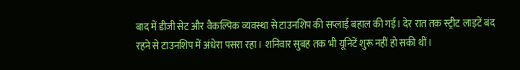बाद में डीजी सेट और वैकल्पिक व्यवस्था से टाउनशिप की सप्लाई बहाल की गई। देर रात तक स्ट्रीट लाइटें बंद रहने से टाउनशिप में अंधेरा पसरा रहा। शनिवार सुबह तक भी यूनिटें शुरू नहीं हो सकी थीं।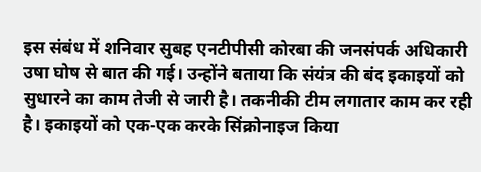इस संबंध में शनिवार सुबह एनटीपीसी कोरबा की जनसंपर्क अधिकारी उषा घोष से बात की गई। उन्होंने बताया कि संयंत्र की बंद इकाइयों को सुधारने का काम तेजी से जारी है। तकनीकी टीम लगातार काम कर रही है। इकाइयों को एक-एक करके सिंक्रोनाइज किया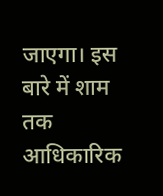जाएगा। इस बारे में शाम तक आधिकारिक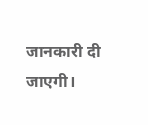जानकारी दी जाएगी।